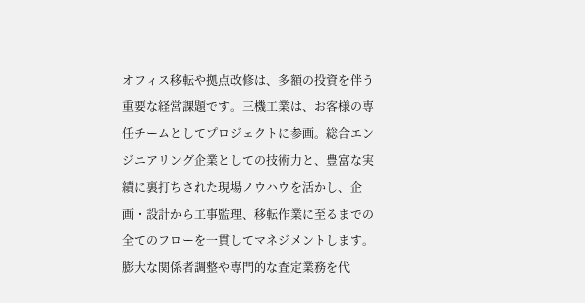オフィス移転や拠点改修は、多額の投資を伴う重要な経営課題です。三機工業は、お客様の専任チームとしてプロジェクトに参画。総合エンジニアリング企業としての技術力と、豊富な実績に裏打ちされた現場ノウハウを活かし、企画・設計から工事監理、移転作業に至るまでの全てのフローを一貫してマネジメントします。
膨大な関係者調整や専門的な査定業務を代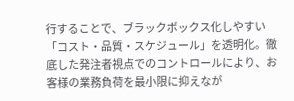行することで、ブラックボックス化しやすい「コスト・品質・スケジュール」を透明化。徹底した発注者視点でのコントロールにより、お客様の業務負荷を最小限に抑えなが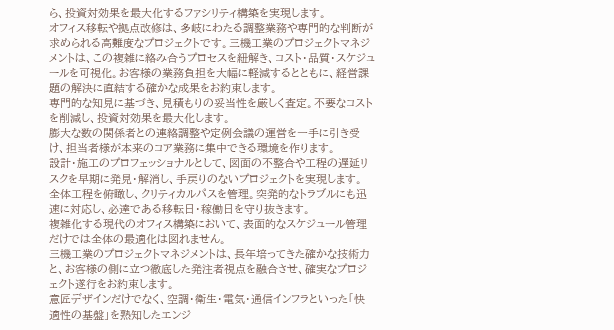ら、投資対効果を最大化するファシリティ構築を実現します。
オフィス移転や拠点改修は、多岐にわたる調整業務や専門的な判断が求められる高難度なプロジェクトです。三機工業のプロジェクトマネジメントは、この複雑に絡み合うプロセスを紐解き、コスト・品質・スケジュールを可視化。お客様の業務負担を大幅に軽減するとともに、経営課題の解決に直結する確かな成果をお約束します。
専門的な知見に基づき、見積もりの妥当性を厳しく査定。不要なコストを削減し、投資対効果を最大化します。
膨大な数の関係者との連絡調整や定例会議の運営を一手に引き受け、担当者様が本来のコア業務に集中できる環境を作ります。
設計・施工のプロフェッショナルとして、図面の不整合や工程の遅延リスクを早期に発見・解消し、手戻りのないプロジェクトを実現します。
全体工程を俯瞰し、クリティカルパスを管理。突発的なトラブルにも迅速に対応し、必達である移転日・稼働日を守り抜きます。
複雑化する現代のオフィス構築において、表面的なスケジュール管理だけでは全体の最適化は図れません。
三機工業のプロジェクトマネジメントは、長年培ってきた確かな技術力と、お客様の側に立つ徹底した発注者視点を融合させ、確実なプロジェクト遂行をお約束します。
意匠デザインだけでなく、空調・衛生・電気・通信インフラといった「快適性の基盤」を熟知したエンジ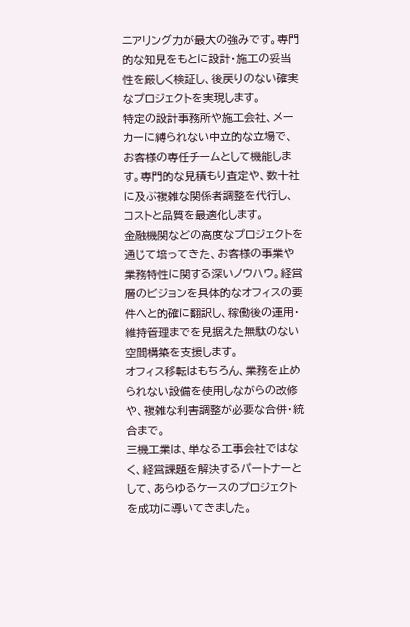ニアリング力が最大の強みです。専門的な知見をもとに設計・施工の妥当性を厳しく検証し、後戻りのない確実なプロジェクトを実現します。
特定の設計事務所や施工会社、メーカーに縛られない中立的な立場で、お客様の専任チームとして機能します。専門的な見積もり査定や、数十社に及ぶ複雑な関係者調整を代行し、コストと品質を最適化します。
金融機関などの高度なプロジェクトを通じて培ってきた、お客様の事業や業務特性に関する深いノウハウ。経営層のビジョンを具体的なオフィスの要件へと的確に翻訳し、稼働後の運用・維持管理までを見据えた無駄のない空間構築を支援します。
オフィス移転はもちろん、業務を止められない設備を使用しながらの改修や、複雑な利害調整が必要な合併・統合まで。
三機工業は、単なる工事会社ではなく、経営課題を解決するパートナーとして、あらゆるケースのプロジェクトを成功に導いてきました。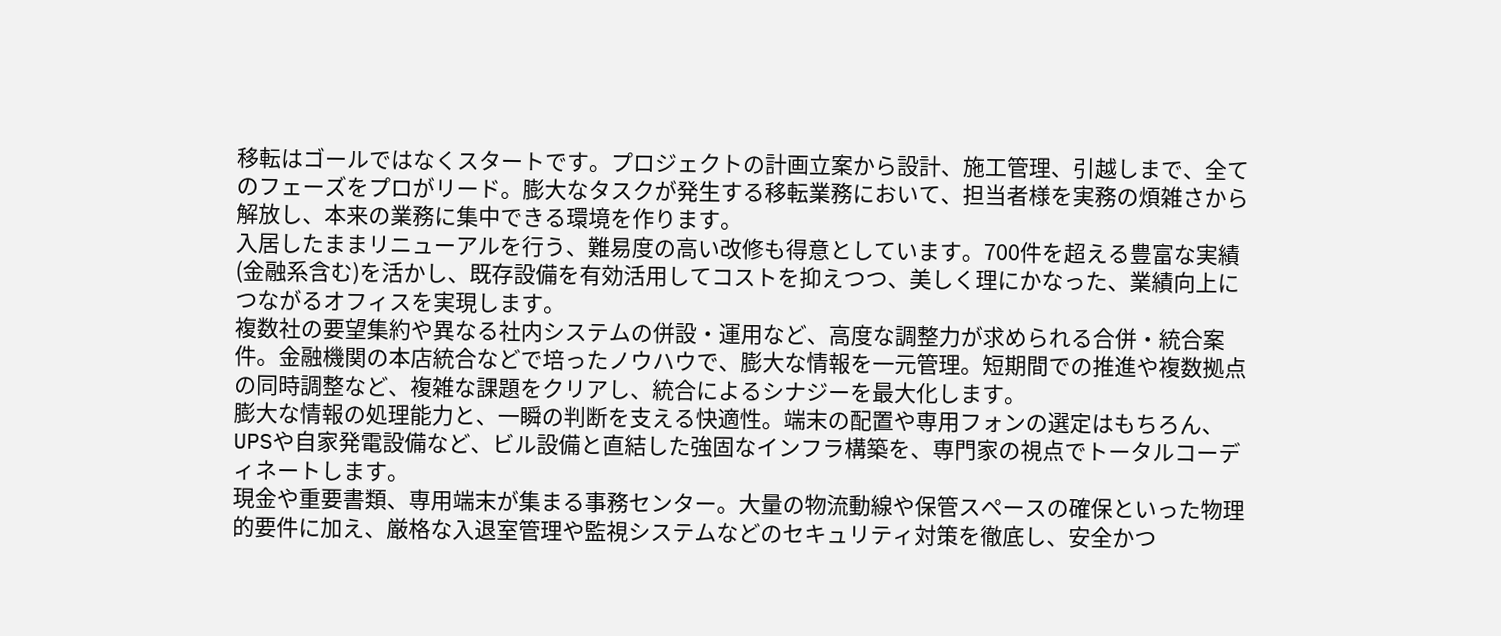移転はゴールではなくスタートです。プロジェクトの計画立案から設計、施工管理、引越しまで、全てのフェーズをプロがリード。膨大なタスクが発生する移転業務において、担当者様を実務の煩雑さから解放し、本来の業務に集中できる環境を作ります。
入居したままリニューアルを行う、難易度の高い改修も得意としています。700件を超える豊富な実績(金融系含む)を活かし、既存設備を有効活用してコストを抑えつつ、美しく理にかなった、業績向上につながるオフィスを実現します。
複数社の要望集約や異なる社内システムの併設・運用など、高度な調整力が求められる合併・統合案件。金融機関の本店統合などで培ったノウハウで、膨大な情報を一元管理。短期間での推進や複数拠点の同時調整など、複雑な課題をクリアし、統合によるシナジーを最大化します。
膨大な情報の処理能力と、一瞬の判断を支える快適性。端末の配置や専用フォンの選定はもちろん、UPSや自家発電設備など、ビル設備と直結した強固なインフラ構築を、専門家の視点でトータルコーディネートします。
現金や重要書類、専用端末が集まる事務センター。大量の物流動線や保管スペースの確保といった物理的要件に加え、厳格な入退室管理や監視システムなどのセキュリティ対策を徹底し、安全かつ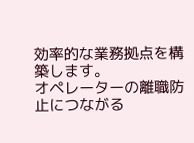効率的な業務拠点を構築します。
オペレーターの離職防止につながる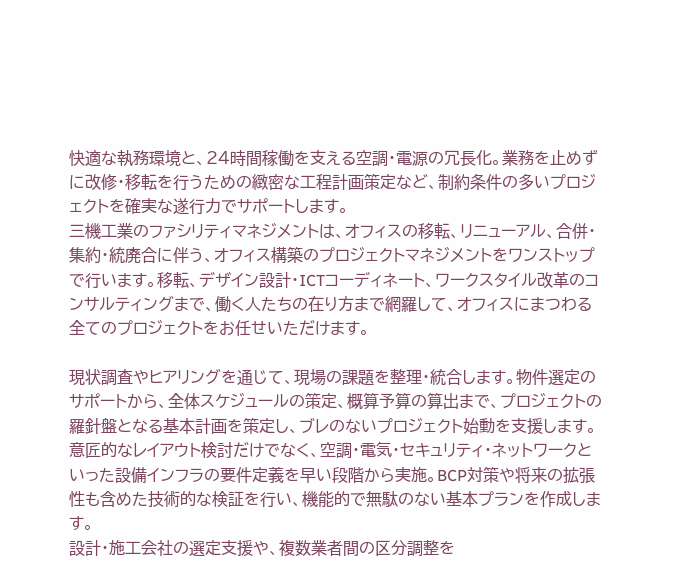快適な執務環境と、24時間稼働を支える空調・電源の冗長化。業務を止めずに改修・移転を行うための緻密な工程計画策定など、制約条件の多いプロジェクトを確実な遂行力でサポートします。
三機工業のファシリティマネジメントは、オフィスの移転、リニューアル、合併・集約・統廃合に伴う、オフィス構築のプロジェクトマネジメントをワンストップで行います。移転、デザイン設計・ICTコーディネート、ワークスタイル改革のコンサルティングまで、働く人たちの在り方まで網羅して、オフィスにまつわる全てのプロジェクトをお任せいただけます。

現状調査やヒアリングを通じて、現場の課題を整理・統合します。物件選定のサポートから、全体スケジュールの策定、概算予算の算出まで、プロジェクトの羅針盤となる基本計画を策定し、ブレのないプロジェクト始動を支援します。
意匠的なレイアウト検討だけでなく、空調・電気・セキュリティ・ネットワークといった設備インフラの要件定義を早い段階から実施。BCP対策や将来の拡張性も含めた技術的な検証を行い、機能的で無駄のない基本プランを作成します。
設計・施工会社の選定支援や、複数業者間の区分調整を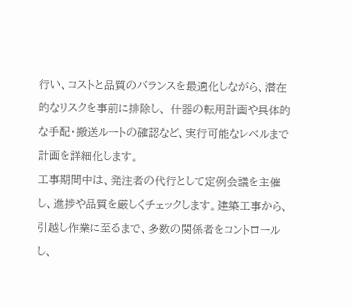行い、コストと品質のバランスを最適化しながら、潜在的なリスクを事前に排除し、 什器の転用計画や具体的な手配・搬送ルートの確認など、実行可能なレベルまで計画を詳細化します。
工事期間中は、発注者の代行として定例会議を主催し、進捗や品質を厳しくチェックします。建築工事から、引越し作業に至るまで、多数の関係者をコントロールし、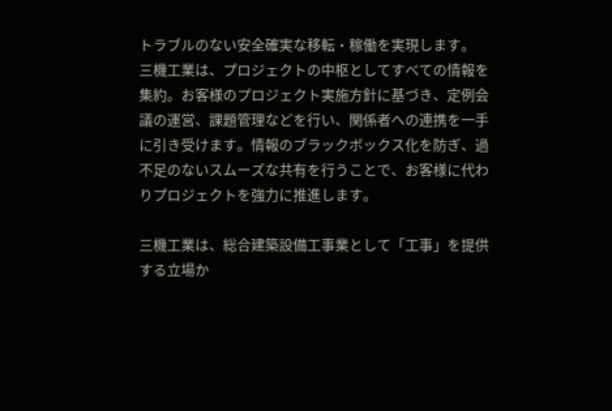トラブルのない安全確実な移転・稼働を実現します。
三機工業は、プロジェクトの中枢としてすべての情報を集約。お客様のプロジェクト実施方針に基づき、定例会議の運営、課題管理などを行い、関係者への連携を一手に引き受けます。情報のブラックボックス化を防ぎ、過不足のないスムーズな共有を行うことで、お客様に代わりプロジェクトを強力に推進します。

三機工業は、総合建築設備工事業として「工事」を提供する立場か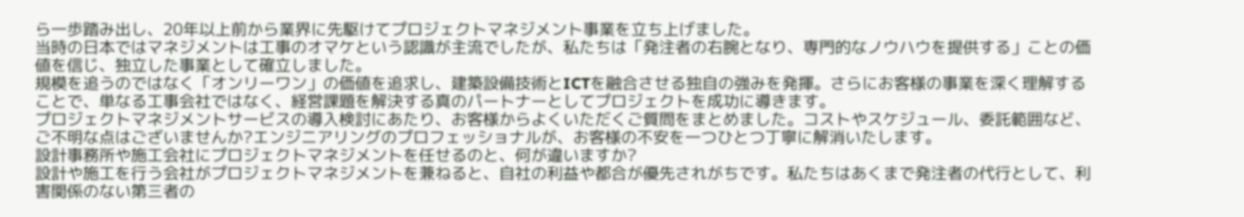ら一歩踏み出し、20年以上前から業界に先駆けてプロジェクトマネジメント事業を立ち上げました。
当時の日本ではマネジメントは工事のオマケという認識が主流でしたが、私たちは「発注者の右腕となり、専門的なノウハウを提供する」ことの価値を信じ、独立した事業として確立しました。
規模を追うのではなく「オンリーワン」の価値を追求し、建築設備技術とICTを融合させる独自の強みを発揮。さらにお客様の事業を深く理解することで、単なる工事会社ではなく、経営課題を解決する真のパートナーとしてプロジェクトを成功に導きます。
プロジェクトマネジメントサービスの導入検討にあたり、お客様からよくいただくご質問をまとめました。コストやスケジュール、委託範囲など、ご不明な点はございませんか?エンジニアリングのプロフェッショナルが、お客様の不安を一つひとつ丁寧に解消いたします。
設計事務所や施工会社にプロジェクトマネジメントを任せるのと、何が違いますか?
設計や施工を行う会社がプロジェクトマネジメントを兼ねると、自社の利益や都合が優先されがちです。私たちはあくまで発注者の代行として、利害関係のない第三者の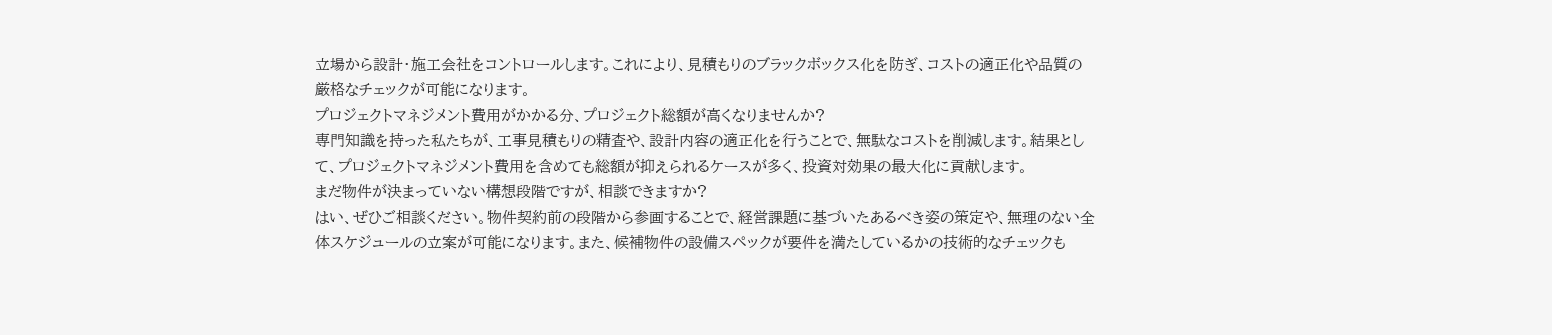立場から設計・施工会社をコントロールします。これにより、見積もりのブラックボックス化を防ぎ、コストの適正化や品質の厳格なチェックが可能になります。
プロジェクトマネジメント費用がかかる分、プロジェクト総額が高くなりませんか?
専門知識を持った私たちが、工事見積もりの精査や、設計内容の適正化を行うことで、無駄なコストを削減します。結果として、プロジェクトマネジメント費用を含めても総額が抑えられるケースが多く、投資対効果の最大化に貢献します。
まだ物件が決まっていない構想段階ですが、相談できますか?
はい、ぜひご相談ください。物件契約前の段階から参画することで、経営課題に基づいたあるべき姿の策定や、無理のない全体スケジュールの立案が可能になります。また、候補物件の設備スペックが要件を満たしているかの技術的なチェックも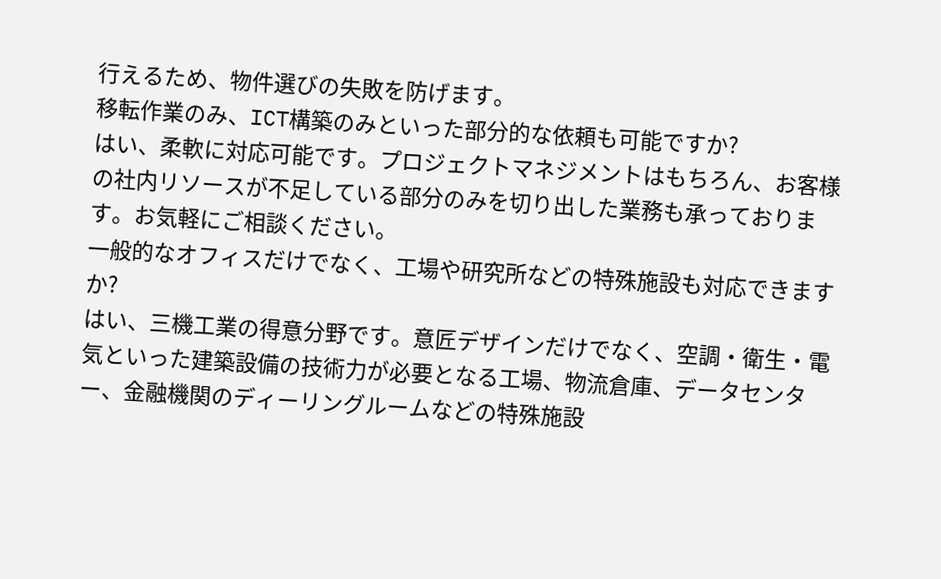行えるため、物件選びの失敗を防げます。
移転作業のみ、ICT構築のみといった部分的な依頼も可能ですか?
はい、柔軟に対応可能です。プロジェクトマネジメントはもちろん、お客様の社内リソースが不足している部分のみを切り出した業務も承っております。お気軽にご相談ください。
一般的なオフィスだけでなく、工場や研究所などの特殊施設も対応できますか?
はい、三機工業の得意分野です。意匠デザインだけでなく、空調・衛生・電気といった建築設備の技術力が必要となる工場、物流倉庫、データセンター、金融機関のディーリングルームなどの特殊施設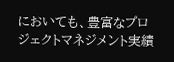においても、豊富なプロジェクトマネジメント実績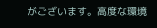がございます。高度な環境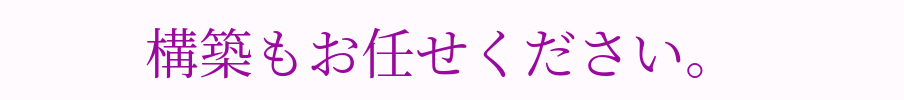構築もお任せください。